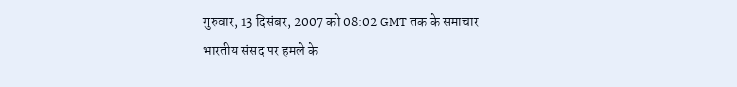गुरुवार, 13 दिसंबर, 2007 को 08:02 GMT तक के समाचार
भारतीय संसद पर हमले के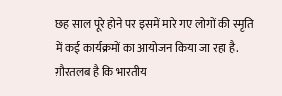छह साल पूरे होने पर इसमें मारे गए लोगों की स्मृति में कई कार्यक्रमों का आयोजन किया जा रहा है.
ग़ौरतलब है कि भारतीय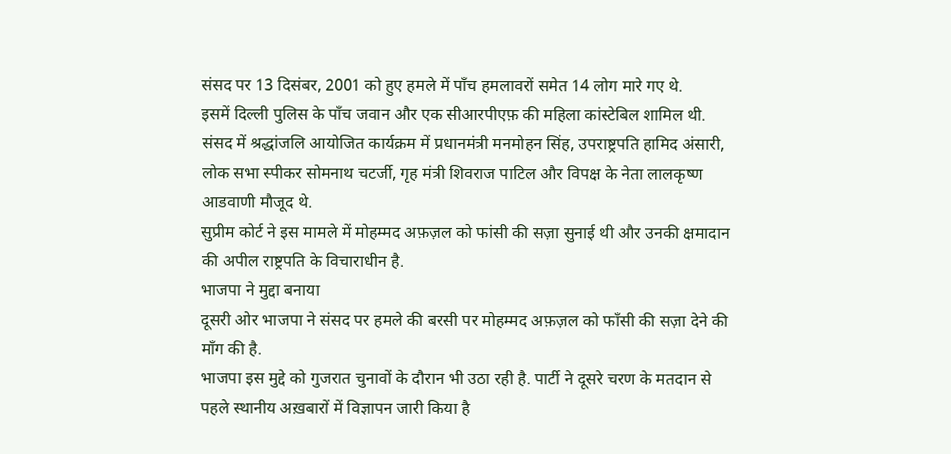संसद पर 13 दिसंबर, 2001 को हुए हमले में पाँच हमलावरों समेत 14 लोग मारे गए थे.
इसमें दिल्ली पुलिस के पाँच जवान और एक सीआरपीएफ़ की महिला कांस्टेबिल शामिल थी.
संसद में श्रद्धांजलि आयोजित कार्यक्रम में प्रधानमंत्री मनमोहन सिंह, उपराष्ट्रपति हामिद अंसारी, लोक सभा स्पीकर सोमनाथ चटर्जी, गृह मंत्री शिवराज पाटिल और विपक्ष के नेता लालकृष्ण आडवाणी मौजूद थे.
सुप्रीम कोर्ट ने इस मामले में मोहम्मद अफ़ज़ल को फांसी की सज़ा सुनाई थी और उनकी क्षमादान की अपील राष्ट्रपति के विचाराधीन है.
भाजपा ने मुद्दा बनाया
दूसरी ओर भाजपा ने संसद पर हमले की बरसी पर मोहम्मद अफ़ज़ल को फाँसी की सज़ा देने की माँग की है.
भाजपा इस मुद्दे को गुजरात चुनावों के दौरान भी उठा रही है. पार्टी ने दूसरे चरण के मतदान से पहले स्थानीय अख़बारों में विज्ञापन जारी किया है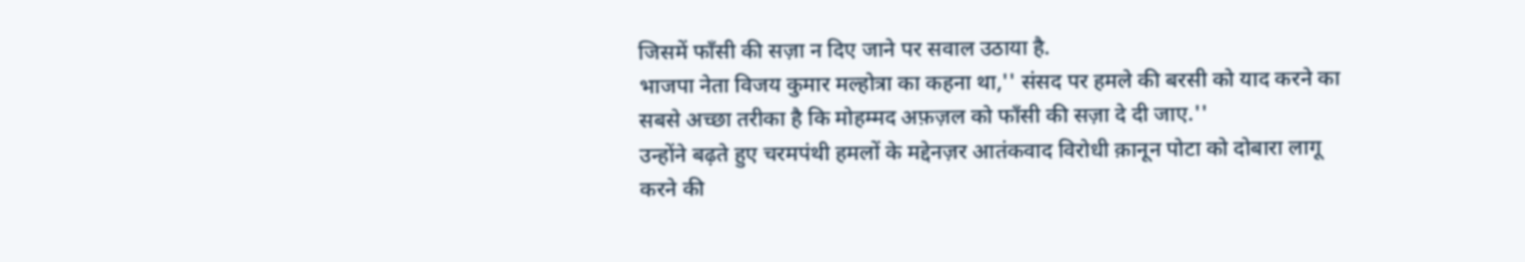जिसमें फाँसी की सज़ा न दिए जाने पर सवाल उठाया है.
भाजपा नेता विजय कुमार मल्होत्रा का कहना था,'' संसद पर हमले की बरसी को याद करने का सबसे अच्छा तरीका है कि मोहम्मद अफ़ज़ल को फाँसी की सज़ा दे दी जाए.''
उन्होंने बढ़ते हुए चरमपंथी हमलों के मद्देनज़र आतंकवाद विरोधी क़ानून पोटा को दोबारा लागू करने की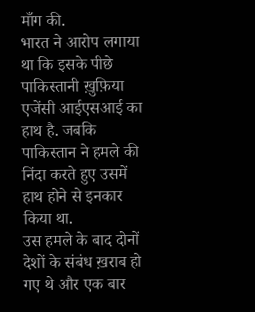माँग की.
भारत ने आरोप लगाया था कि इसके पीछे पाकिस्तानी ख़ुफ़िया एजेंसी आईएसआई का हाथ है. जबकि पाकिस्तान ने हमले की निंदा करते हुए उसमें हाथ होने से इनकार किया था.
उस हमले के बाद दोनों देशों के संबंध ख़राब हो गए थे और एक बार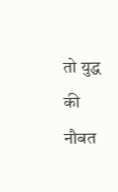तो युद्ध की नौबत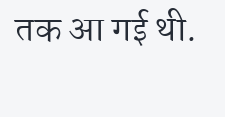तक आ गई थी.